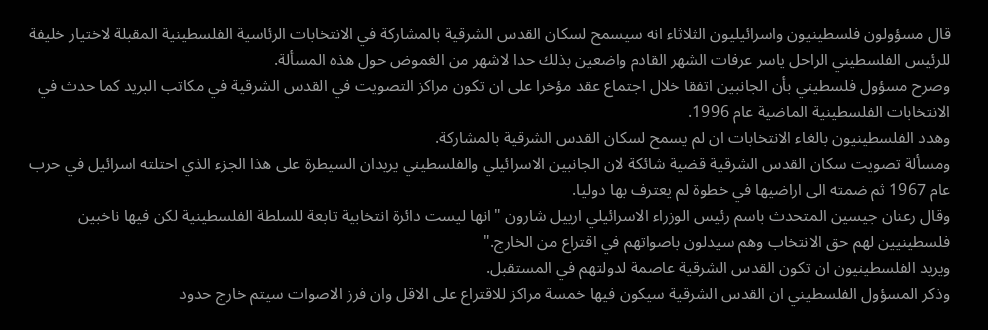قال مسؤولون فلسطينيون واسرائيليون الثلاثاء انه سيسمح لسكان القدس الشرقية بالمشاركة في الانتخابات الرئاسية الفلسطينية المقبلة لاختيار خليفة للرئيس الفلسطيني الراحل ياسر عرفات الشهر القادم واضعين بذلك حدا لاشهر من الغموض حول هذه المسألة.
وصرح مسؤول فلسطيني بأن الجانبين اتفقا خلال اجتماع عقد مؤخرا على ان تكون مراكز التصويت في القدس الشرقية في مكاتب البريد كما حدث في الانتخابات الفلسطينية الماضية عام 1996.
وهدد الفلسطينيون بالغاء الانتخابات ان لم يسمح لسكان القدس الشرقية بالمشاركة.
ومسألة تصويت سكان القدس الشرقية قضية شائكة لان الجانبين الاسرائيلي والفلسطيني يريدان السيطرة على هذا الجزء الذي احتلته اسرائيل في حرب عام 1967 ثم ضمته الى اراضيها في خطوة لم يعترف بها دوليا.
وقال رعنان جيسين المتحدث باسم رئيس الوزراء الاسرائيلي ارييل شارون "انها ليست دائرة انتخابية تابعة للسلطة الفلسطينية لكن فيها ناخبين فلسطينيين لهم حق الانتخاب وهم سيدلون باصواتهم في اقتراع من الخارج."
ويريد الفلسطينيون ان تكون القدس الشرقية عاصمة لدولتهم في المستقبل.
وذكر المسؤول الفلسطيني ان القدس الشرقية سيكون فيها خمسة مراكز للاقتراع على الاقل وان فرز الاصوات سيتم خارج حدود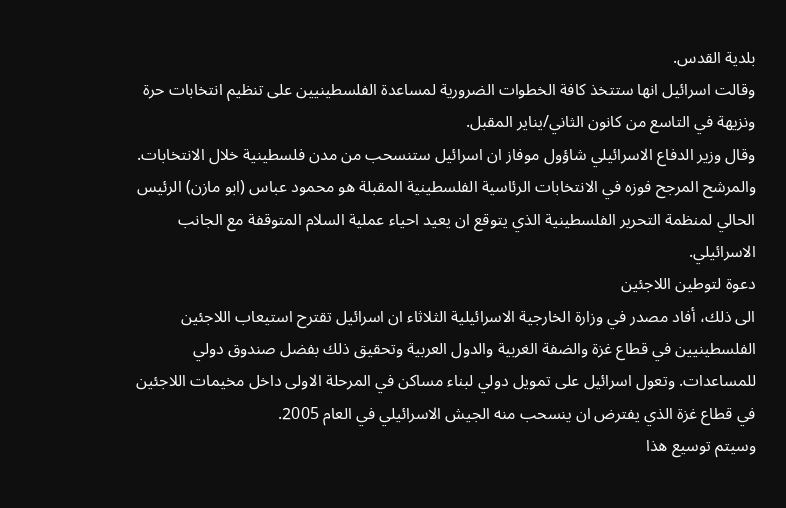بلدية القدس.
وقالت اسرائيل انها ستتخذ كافة الخطوات الضرورية لمساعدة الفلسطينيين على تنظيم انتخابات حرة ونزيهة في التاسع من كانون الثاني/يناير المقبل.
وقال وزير الدفاع الاسرائيلي شاؤول موفاز ان اسرائيل ستنسحب من مدن فلسطينية خلال الانتخابات.
والمرشح المرجح فوزه في الانتخابات الرئاسية الفلسطينية المقبلة هو محمود عباس (ابو مازن) الرئيس الحالي لمنظمة التحرير الفلسطينية الذي يتوقع ان يعيد احياء عملية السلام المتوقفة مع الجانب الاسرائيلي.
دعوة لتوطين اللاجئين
الى ذلك، أفاد مصدر في وزارة الخارجية الاسرائيلية الثلاثاء ان اسرائيل تقترح استيعاب اللاجئين الفلسطينيين في قطاع غزة والضفة الغربية والدول العربية وتحقيق ذلك بفضل صندوق دولي للمساعدات. وتعول اسرائيل على تمويل دولي لبناء مساكن في المرحلة الاولى داخل مخيمات اللاجئين في قطاع غزة الذي يفترض ان ينسحب منه الجيش الاسرائيلي في العام 2005.
وسيتم توسيع هذا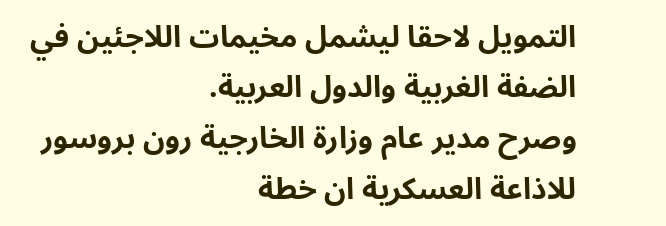التمويل لاحقا ليشمل مخيمات اللاجئين في الضفة الغربية والدول العربية.
وصرح مدير عام وزارة الخارجية رون بروسور للاذاعة العسكرية ان خطة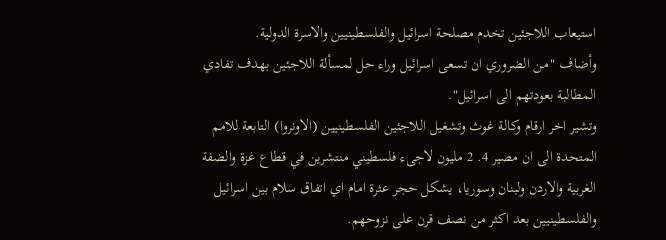استيعاب اللاجئين تخدم مصلحة اسرائيل والفلسطينيين والاسرة الدولية.
وأضاف "من الضروري ان تسعى اسرائيل وراء حل لمسألة اللاجئين بهدف تفادي المطالبة بعودتهم الى اسرائيل".
وتشير اخر ارقام وكالة غوث وتشغيل اللاجئين الفلسطينيين (الاونروا) التابعة للامم المتحدة الى ان مصير 4. 2 مليون لاجىء فلسطيني منتشرين في قطاع غزة والضفة الغربية والاردن ولبنان وسوريا، يشكل حجر عثرة امام اي اتفاق سلام بين اسرائيل والفلسطينيين بعد اكثر من نصف قرن على نزوحهم.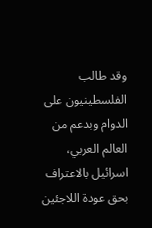وقد طالب الفلسطينيون على الدوام وبدعم من العالم العربي، اسرائيل بالاعتراف بحق عودة اللاجئين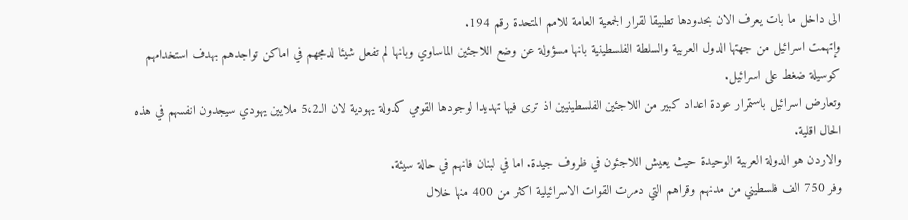الى داخل ما بات يعرف الان بحدودها تطبيقا لقرار الجمعية العامة للامم المتحدة رقم 194.
وإتهمت اسرائيل من جهتها الدول العربية والسلطة الفلسطينية بانها مسؤولة عن وضع اللاجئين الماساوي وبانها لم تفعل شيئا لدمجهم في اماكن تواجدهم بهدف استخدامهم كوسيلة ضغط على اسرائيل.
وتعارض اسرائيل باستمرار عودة اعداد كبير من اللاجئين الفلسطينيين اذ ترى فيها تهديدا لوجودها القومي كدولة يهودية لان الـ5،2 ملايين يهودي سيجدون انفسهم في هذه الحال اقلية.
والاردن هو الدولة العربية الوحيدة حيث يعيش اللاجئون في ظروف جيدة. اما في لبنان فانهم في حالة سيئة.
وفر 750 الف فلسطيني من مدنهم وقراهم التي دمرت القوات الاسرائيلية اكثر من 400 منها خلال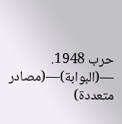حرب 1948.
—(البوابة)—(مصادر متعددة)